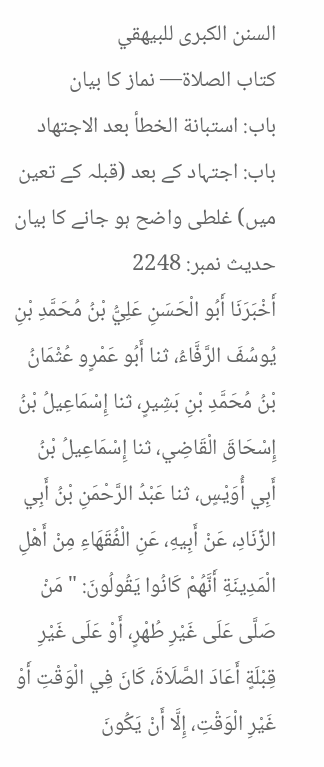السنن الكبرى للبيهقي
كتاب الصلاة— نماز کا بیان
باب: استبانة الخطأ بعد الاجتهاد باب: اجتہاد کے بعد (قبلہ کے تعین میں) غلطی واضح ہو جانے کا بیان
حدیث نمبر: 2248
أَخْبَرَنَا أَبُو الْحَسَنِ عَلِيُّ بْنُ مُحَمَّدِ بْنِ يُوسُفَ الرَّفَّاءُ، ثنا أَبُو عَمْرٍو عُثْمَانُ بْنُ مُحَمَّدِ بْنِ بَشِيرٍ، ثنا إِسْمَاعِيلُ بْنُ إِسْحَاقَ الْقَاضِي، ثنا إِسْمَاعِيلُ بْنُ أَبِي أُوَيْسٍ، ثنا عَبْدُ الرَّحْمَنِ بْنُ أَبِي الزِّنَادِ، عَنْ أَبِيهِ، عَنِ الْفُقَهَاءِ مِنْ أَهْلِ الْمَدِينَةِ أَنَّهُمْ كَانُوا يَقُولُونَ: " مَنْ صَلَّى عَلَى غَيْرِ طُهْرٍ، أَوْ عَلَى غَيْرِ قِبْلَةٍ أَعَادَ الصَّلَاةَ، كَانَ فِي الْوَقْتِ أَوْ غَيْرِ الْوَقْتِ، إِلَّا أَنْ يَكُونَ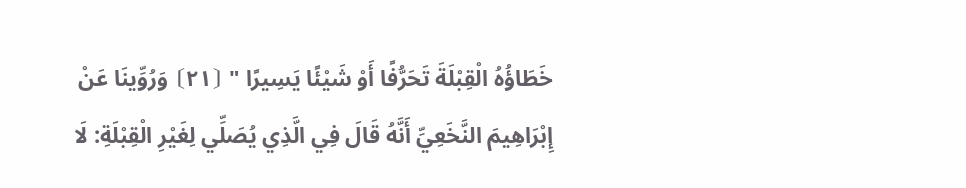خَطَاؤُهُ الْقِبْلَةَ تَحَرُّفًا أَوْ شَيْئًا يَسِيرًا " ⦗٢١⦘ وَرُوِّينَا عَنْ إِبْرَاهِيمَ النَّخَعِيِّ أَنَّهُ قَالَ فِي الَّذِي يُصَلِّي لِغَيْرِ الْقِبْلَةِ: لَا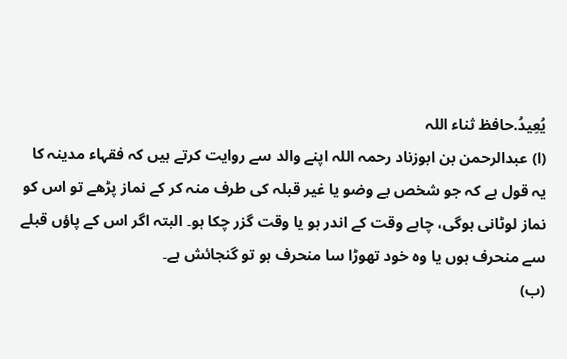يُعِيدُ.حافظ ثناء اللہ
(ا) عبدالرحمن بن ابوزناد رحمہ اللہ اپنے والد سے روایت کرتے ہیں کہ فقہاء مدینہ کا یہ قول ہے کہ جو شخص بے وضو یا غیر قبلہ کی طرف منہ کر کے نماز پڑھے تو اس کو نماز لوٹانی ہوگی، چاہے وقت کے اندر ہو یا وقت گزر چکا ہو۔ البتہ اگر اس کے پاؤں قبلے سے منحرف ہوں یا وہ خود تھوڑا سا منحرف ہو تو گنجائش ہے۔
(ب)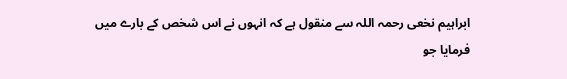ابراہیم نخعی رحمہ اللہ سے منقول ہے کہ انہوں نے اس شخص کے بارے میں فرمایا جو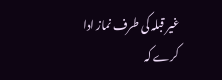غیر قبلہ کی طرف نماز ادا کرے کہ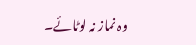وہ نماز نہ لوٹائے۔